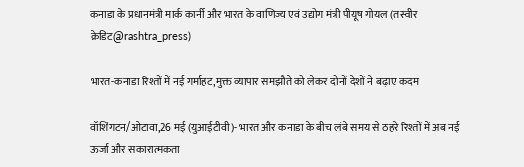कनाडा के प्रधानमंत्री मार्क कार्नी और भारत के वाणिज्य एवं उद्योग मंत्री पीयूष गोयल (तस्वीर क्रेडिट@rashtra_press)

भारत-कनाडा रिश्तों में नई गर्माहट,मुक्त व्यापार समझौते को लेकर दोनों देशों ने बढ़ाए कदम

वॉशिंगटन/ओटावा,26 मई (युआईटीवी)- भारत और कनाडा के बीच लंबे समय से ठहरे रिश्तों में अब नई ऊर्जा और सकारात्मकता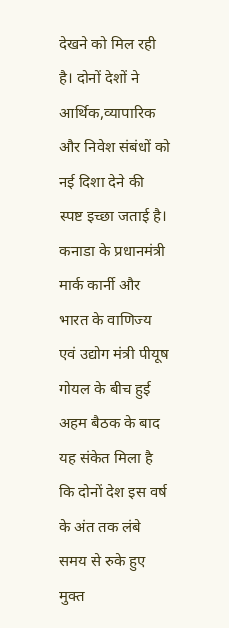देखने को मिल रही है। दोनों देशों ने आर्थिक,व्यापारिक और निवेश संबंधों को नई दिशा देने की स्पष्ट इच्छा जताई है। कनाडा के प्रधानमंत्री मार्क कार्नी और भारत के वाणिज्य एवं उद्योग मंत्री पीयूष गोयल के बीच हुई अहम बैठक के बाद यह संकेत मिला है कि दोनों देश इस वर्ष के अंत तक लंबे समय से रुके हुए मुक्त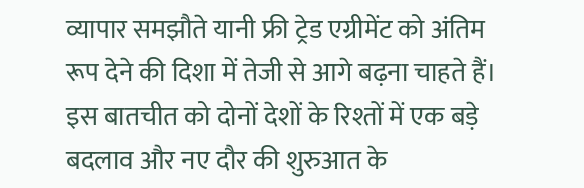व्यापार समझौते यानी फ्री ट्रेड एग्रीमेंट को अंतिम रूप देने की दिशा में तेजी से आगे बढ़ना चाहते हैं। इस बातचीत को दोनों देशों के रिश्तों में एक बड़े बदलाव और नए दौर की शुरुआत के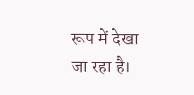रूप में देखा जा रहा है।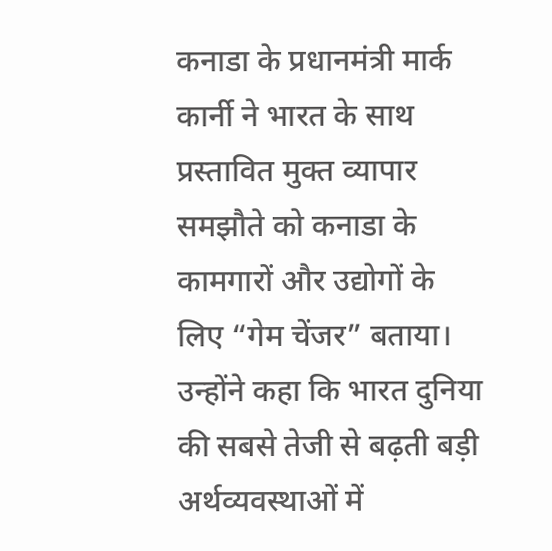कनाडा के प्रधानमंत्री मार्क कार्नी ने भारत के साथ प्रस्तावित मुक्त व्यापार समझौते को कनाडा के कामगारों और उद्योगों के लिए “गेम चेंजर” बताया। उन्होंने कहा कि भारत दुनिया की सबसे तेजी से बढ़ती बड़ी अर्थव्यवस्थाओं में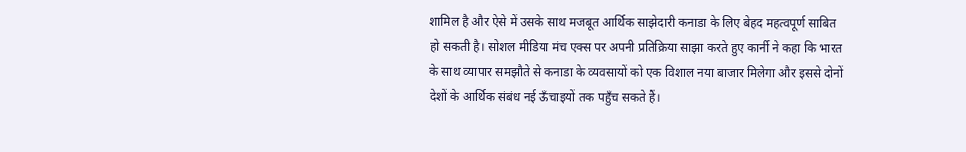शामिल है और ऐसे में उसके साथ मजबूत आर्थिक साझेदारी कनाडा के लिए बेहद महत्वपूर्ण साबित हो सकती है। सोशल मीडिया मंच एक्स पर अपनी प्रतिक्रिया साझा करते हुए कार्नी ने कहा कि भारत के साथ व्यापार समझौते से कनाडा के व्यवसायों को एक विशाल नया बाजार मिलेगा और इससे दोनों देशों के आर्थिक संबंध नई ऊँचाइयों तक पहुँच सकते हैं।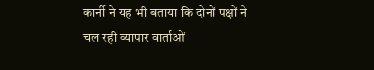कार्नी ने यह भी बताया कि दोनों पक्षों ने चल रही व्यापार वार्ताओं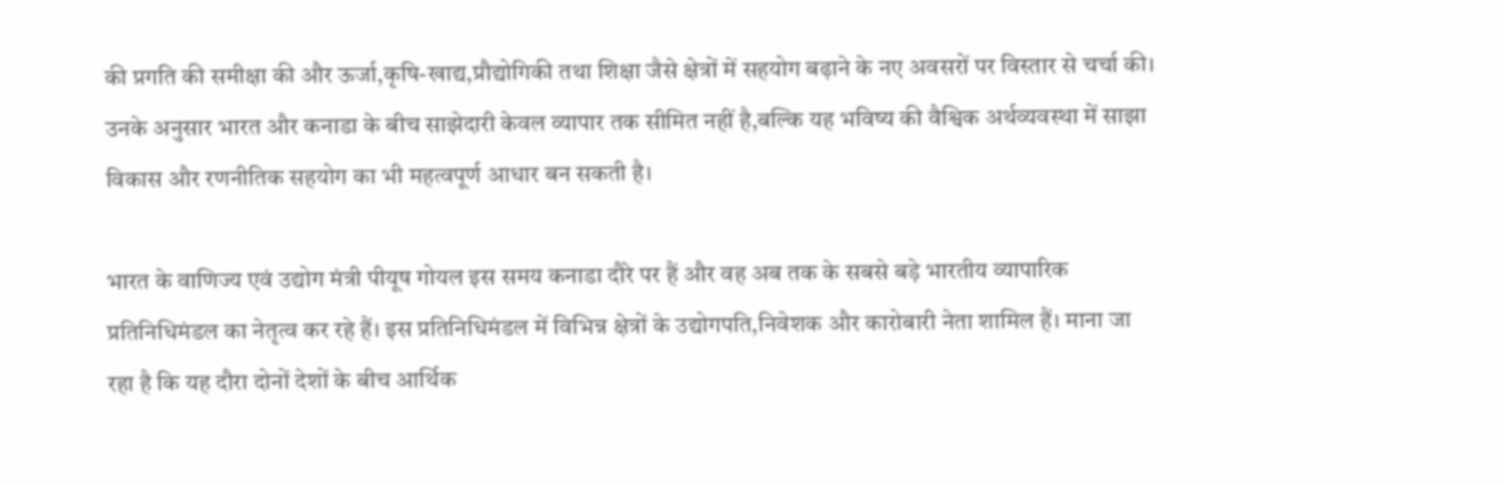की प्रगति की समीक्षा की और ऊर्जा,कृषि-खाद्य,प्रौद्योगिकी तथा शिक्षा जैसे क्षेत्रों में सहयोग बढ़ाने के नए अवसरों पर विस्तार से चर्चा की। उनके अनुसार भारत और कनाडा के बीच साझेदारी केवल व्यापार तक सीमित नहीं है,बल्कि यह भविष्य की वैश्विक अर्थव्यवस्था में साझा विकास और रणनीतिक सहयोग का भी महत्वपूर्ण आधार बन सकती है।

भारत के वाणिज्य एवं उद्योग मंत्री पीयूष गोयल इस समय कनाडा दौरे पर हैं और वह अब तक के सबसे बड़े भारतीय व्यापारिक प्रतिनिधिमंडल का नेतृत्व कर रहे हैं। इस प्रतिनिधिमंडल में विभिन्न क्षेत्रों के उद्योगपति,निवेशक और कारोबारी नेता शामिल हैं। माना जा रहा है कि यह दौरा दोनों देशों के बीच आर्थिक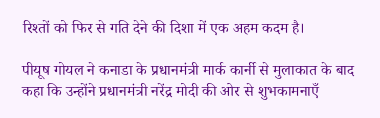रिश्तों को फिर से गति देने की दिशा में एक अहम कदम है।

पीयूष गोयल ने कनाडा के प्रधानमंत्री मार्क कार्नी से मुलाकात के बाद कहा कि उन्होंने प्रधानमंत्री नरेंद्र मोदी की ओर से शुभकामनाएँ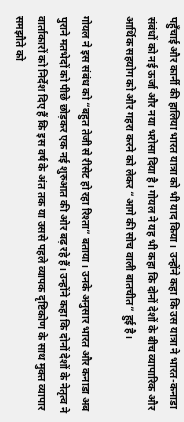पहुँचाई और कार्नी की हालिया भारत यात्रा को भी याद किया। उन्होंने कहा कि उस यात्रा ने भारत-कनाडा संबंधों को नई ऊर्जा और नया भरोसा दिया है। गोयल ने यह भी कहा कि दोनों देशों के बीच व्यापारिक और आर्थिक सहयोग को और गहरा करने को लेकर “आगे की सोच वाली बातचीत” हुई है।

गोयल ने इस संबंध को “बहुत तेजी से रीसेट हो रहा रिश्ता” बताया। उनके अनुसार भारत और कनाडा अब पुराने मतभेदों को पीछे छोड़कर एक नई शुरुआत की ओर बढ़ रहे हैं। उन्होंने कहा कि दोनों देशों के नेतृत्व ने वार्ताकारों को निर्देश दिए हैं कि इस वर्ष के अंत तक या उससे पहले व्यापक दृष्टिकोण के साथ मुक्त व्यापार समझौते को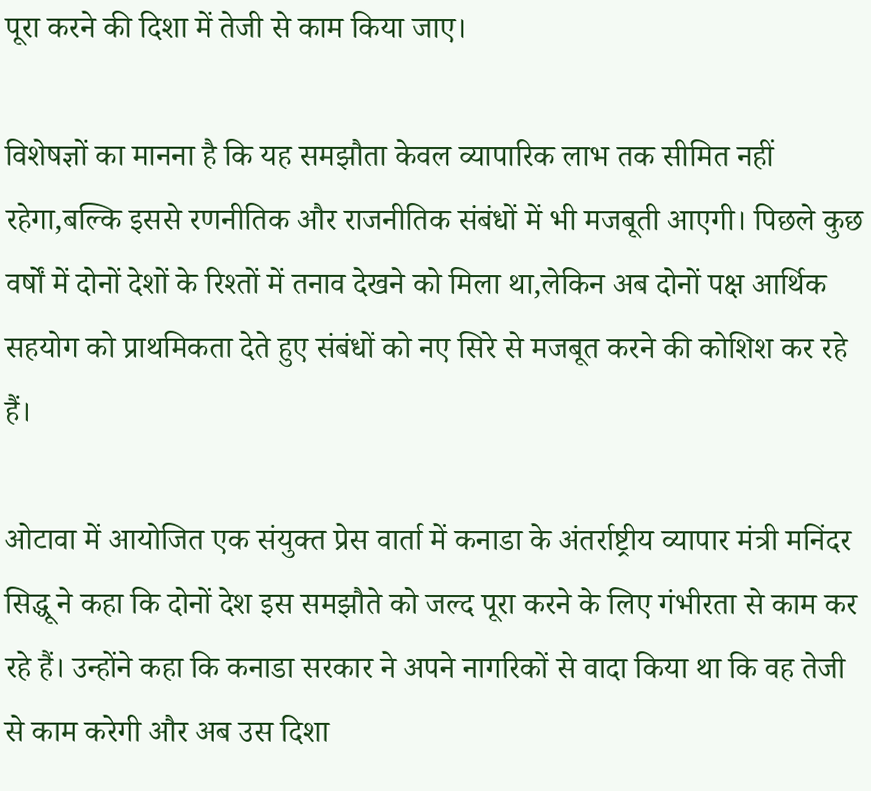पूरा करने की दिशा में तेजी से काम किया जाए।

विशेषज्ञों का मानना है कि यह समझौता केवल व्यापारिक लाभ तक सीमित नहीं रहेगा,बल्कि इससे रणनीतिक और राजनीतिक संबंधों में भी मजबूती आएगी। पिछले कुछ वर्षों में दोनों देशों के रिश्तों में तनाव देखने को मिला था,लेकिन अब दोनों पक्ष आर्थिक सहयोग को प्राथमिकता देते हुए संबंधों को नए सिरे से मजबूत करने की कोशिश कर रहे हैं।

ओटावा में आयोजित एक संयुक्त प्रेस वार्ता में कनाडा के अंतर्राष्ट्रीय व्यापार मंत्री मनिंदर सिद्धू ने कहा कि दोनों देश इस समझौते को जल्द पूरा करने के लिए गंभीरता से काम कर रहे हैं। उन्होंने कहा कि कनाडा सरकार ने अपने नागरिकों से वादा किया था कि वह तेजी से काम करेगी और अब उस दिशा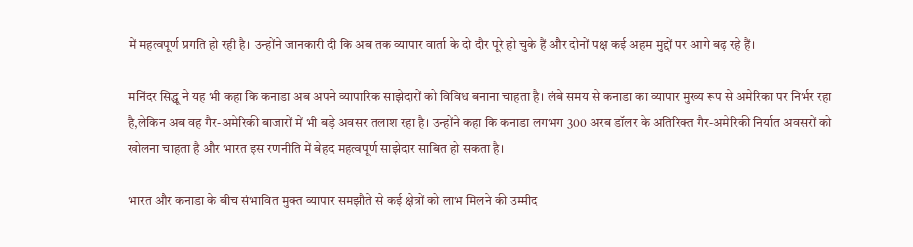में महत्वपूर्ण प्रगति हो रही है। उन्होंने जानकारी दी कि अब तक व्यापार वार्ता के दो दौर पूरे हो चुके हैं और दोनों पक्ष कई अहम मुद्दों पर आगे बढ़ रहे हैं।

मनिंदर सिद्धू ने यह भी कहा कि कनाडा अब अपने व्यापारिक साझेदारों को विविध बनाना चाहता है। लंबे समय से कनाडा का व्यापार मुख्य रूप से अमेरिका पर निर्भर रहा है,लेकिन अब वह गैर-अमेरिकी बाजारों में भी बड़े अवसर तलाश रहा है। उन्होंने कहा कि कनाडा लगभग 300 अरब डॉलर के अतिरिक्त गैर-अमेरिकी निर्यात अवसरों को खोलना चाहता है और भारत इस रणनीति में बेहद महत्वपूर्ण साझेदार साबित हो सकता है।

भारत और कनाडा के बीच संभावित मुक्त व्यापार समझौते से कई क्षेत्रों को लाभ मिलने की उम्मीद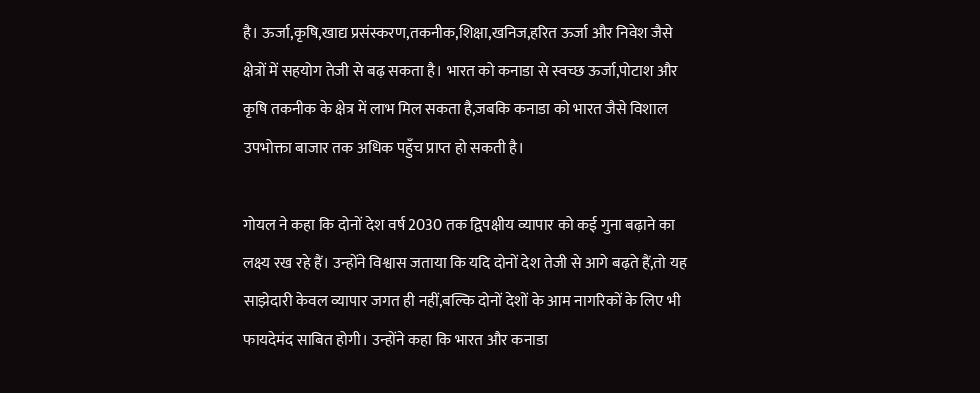है। ऊर्जा,कृषि,खाद्य प्रसंस्करण,तकनीक,शिक्षा,खनिज,हरित ऊर्जा और निवेश जैसे क्षेत्रों में सहयोग तेजी से बढ़ सकता है। भारत को कनाडा से स्वच्छ ऊर्जा,पोटाश और कृषि तकनीक के क्षेत्र में लाभ मिल सकता है,जबकि कनाडा को भारत जैसे विशाल उपभोक्ता बाजार तक अधिक पहुँच प्राप्त हो सकती है।

गोयल ने कहा कि दोनों देश वर्ष 2030 तक द्विपक्षीय व्यापार को कई गुना बढ़ाने का लक्ष्य रख रहे हैं। उन्होंने विश्वास जताया कि यदि दोनों देश तेजी से आगे बढ़ते हैं,तो यह साझेदारी केवल व्यापार जगत ही नहीं,बल्कि दोनों देशों के आम नागरिकों के लिए भी फायदेमंद साबित होगी। उन्होंने कहा कि भारत और कनाडा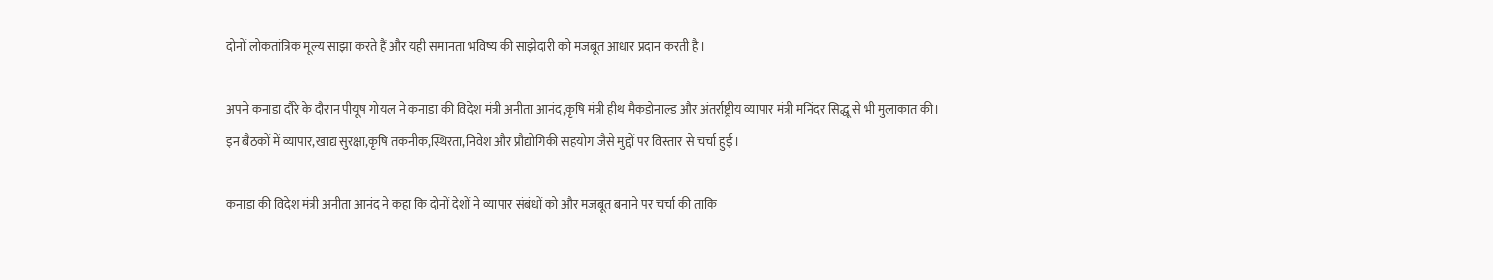दोनों लोकतांत्रिक मूल्य साझा करते हैं और यही समानता भविष्य की साझेदारी को मजबूत आधार प्रदान करती है।

अपने कनाडा दौरे के दौरान पीयूष गोयल ने कनाडा की विदेश मंत्री अनीता आनंद,कृषि मंत्री हीथ मैकडोनाल्ड और अंतर्राष्ट्रीय व्यापार मंत्री मनिंदर सिद्धू से भी मुलाकात की। इन बैठकों में व्यापार,खाद्य सुरक्षा,कृषि तकनीक,स्थिरता,निवेश और प्रौद्योगिकी सहयोग जैसे मुद्दों पर विस्तार से चर्चा हुई।

कनाडा की विदेश मंत्री अनीता आनंद ने कहा कि दोनों देशों ने व्यापार संबंधों को और मजबूत बनाने पर चर्चा की ताकि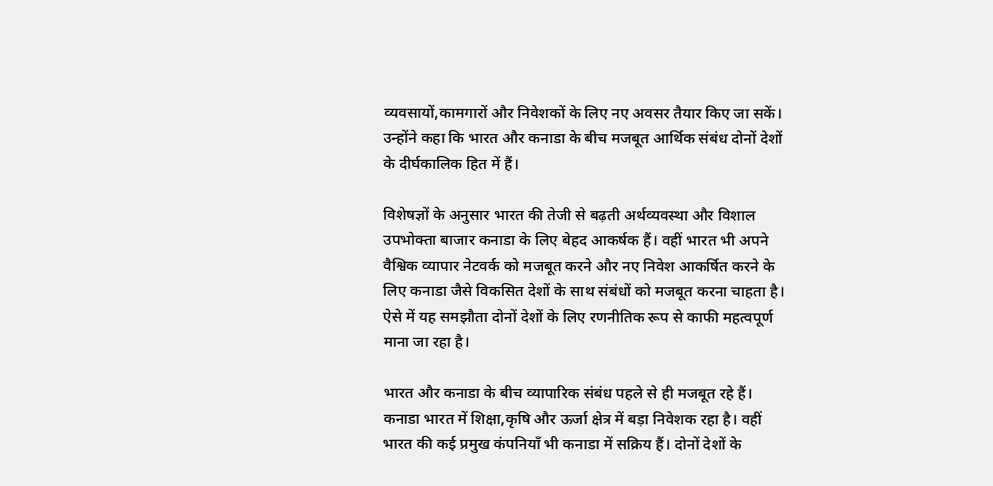व्यवसायों,कामगारों और निवेशकों के लिए नए अवसर तैयार किए जा सकें। उन्होंने कहा कि भारत और कनाडा के बीच मजबूत आर्थिक संबंध दोनों देशों के दीर्घकालिक हित में हैं।

विशेषज्ञों के अनुसार भारत की तेजी से बढ़ती अर्थव्यवस्था और विशाल उपभोक्ता बाजार कनाडा के लिए बेहद आकर्षक हैं। वहीं भारत भी अपने वैश्विक व्यापार नेटवर्क को मजबूत करने और नए निवेश आकर्षित करने के लिए कनाडा जैसे विकसित देशों के साथ संबंधों को मजबूत करना चाहता है। ऐसे में यह समझौता दोनों देशों के लिए रणनीतिक रूप से काफी महत्वपूर्ण माना जा रहा है।

भारत और कनाडा के बीच व्यापारिक संबंध पहले से ही मजबूत रहे हैं। कनाडा भारत में शिक्षा,कृषि और ऊर्जा क्षेत्र में बड़ा निवेशक रहा है। वहीं भारत की कई प्रमुख कंपनियाँ भी कनाडा में सक्रिय हैं। दोनों देशों के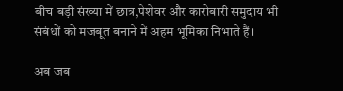बीच बड़ी संख्या में छात्र,पेशेवर और कारोबारी समुदाय भी संबंधों को मजबूत बनाने में अहम भूमिका निभाते हैं।

अब जब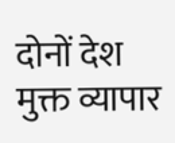दोनों देश मुक्त व्यापार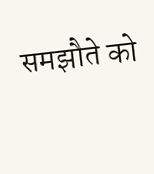समझौते को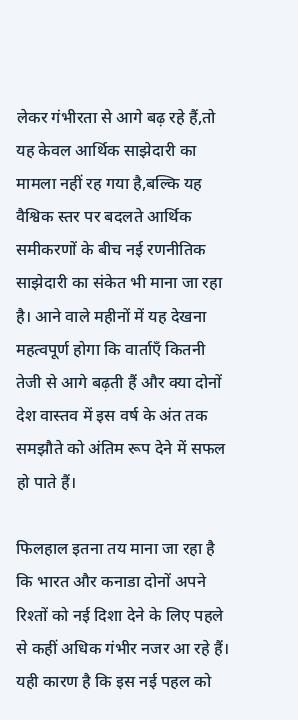लेकर गंभीरता से आगे बढ़ रहे हैं,तो यह केवल आर्थिक साझेदारी का मामला नहीं रह गया है,बल्कि यह वैश्विक स्तर पर बदलते आर्थिक समीकरणों के बीच नई रणनीतिक साझेदारी का संकेत भी माना जा रहा है। आने वाले महीनों में यह देखना महत्वपूर्ण होगा कि वार्ताएँ कितनी तेजी से आगे बढ़ती हैं और क्या दोनों देश वास्तव में इस वर्ष के अंत तक समझौते को अंतिम रूप देने में सफल हो पाते हैं।

फिलहाल इतना तय माना जा रहा है कि भारत और कनाडा दोनों अपने रिश्तों को नई दिशा देने के लिए पहले से कहीं अधिक गंभीर नजर आ रहे हैं। यही कारण है कि इस नई पहल को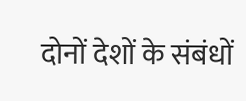दोनों देशों के संबंधों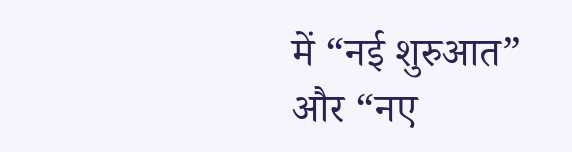में “नई शुरुआत” और “नए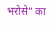भरोसे” का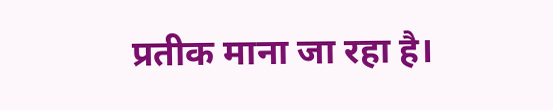प्रतीक माना जा रहा है।